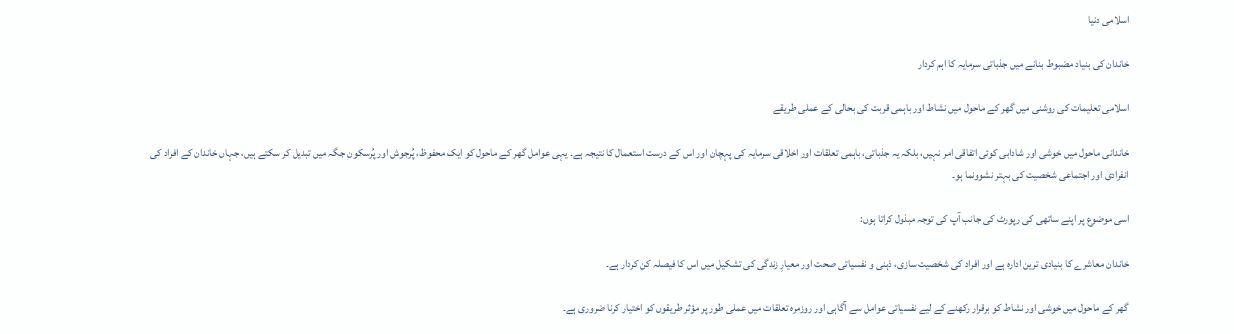اسلامی دنیا

خاندان کی بنیاد مضبوط بنانے میں جذباتی سرمایہ کا اہم کردار

اسلامی تعلیمات کی روشنی میں گھر کے ماحول میں نشاط اور باہمی قربت کی بحالی کے عملی طریقے

خاندانی ماحول میں خوشی اور شادابی کوئی اتفاقی امر نہیں، بلکہ یہ جذباتی، باہمی تعلقات اور اخلاقی سرمایہ کی پہچان اور اس کے درست استعمال کا نتیجہ ہے۔ یہی عوامل گھر کے ماحول کو ایک محفوظ، پُرجوش اور پُرسکون جگہ میں تبدیل کر سکتے ہیں، جہاں خاندان کے افراد کی انفرادی اور اجتماعی شخصیت کی بہتر نشوونما ہو۔

اسی موضوع پر اپنے ساتھی کی رپورٹ کی جانب آپ کی توجہ مبذول کراتا ہوں:

خاندان معاشرے کا بنیادی ترین ادارہ ہے اور افراد کی شخصیت سازی، ذہنی و نفسیاتی صحت اور معیارِ زندگی کی تشکیل میں اس کا فیصلہ کن کردار ہے۔

گھر کے ماحول میں خوشی اور نشاط کو برقرار رکھنے کے لیے نفسیاتی عوامل سے آگاہی اور روزمرہ تعلقات میں عملی طور پر مؤثر طریقوں کو اختیار کرنا ضروری ہے۔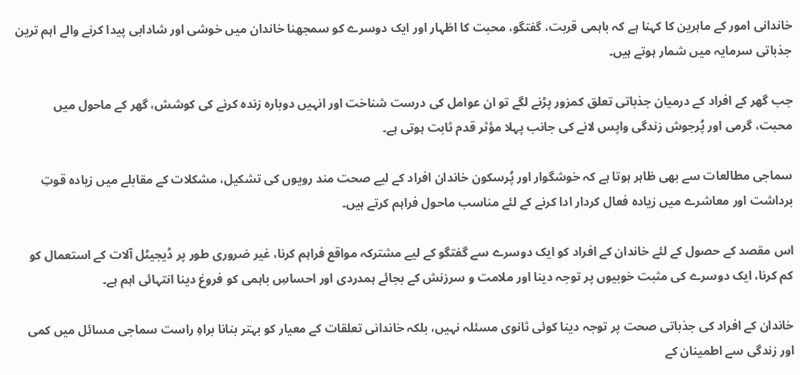خاندانی امور کے ماہرین کا کہنا ہے کہ باہمی قربت، گفتگو، محبت کا اظہار اور ایک دوسرے کو سمجھنا خاندان میں خوشی اور شادابی پیدا کرنے والے اہم ترین جذباتی سرمایہ میں شمار ہوتے ہیں۔

جب گھر کے افراد کے درمیان جذباتی تعلق کمزور پڑنے لگے تو ان عوامل کی درست شناخت اور انہیں دوبارہ زندہ کرنے کی کوشش، گھر کے ماحول میں محبت، گرمی اور پُرجوش زندگی واپس لانے کی جانب پہلا مؤثر قدم ثابت ہوتی ہے۔

سماجی مطالعات سے بھی ظاہر ہوتا ہے کہ خوشگوار اور پُرسکون خاندان افراد کے لیے صحت مند رویوں کی تشکیل، مشکلات کے مقابلے میں زیادہ قوتِ برداشت اور معاشرے میں زیادہ فعال کردار ادا کرنے کے لئے مناسب ماحول فراہم کرتے ہیں۔

اس مقصد کے حصول کے لئے خاندان کے افراد کو ایک دوسرے سے گفتگو کے لیے مشترکہ مواقع فراہم کرنا، غیر ضروری طور پر ڈیجیٹل آلات کے استعمال کو کم کرنا، ایک دوسرے کی مثبت خوبیوں پر توجہ دینا اور ملامت و سرزنش کے بجائے ہمدردی اور احساسِ باہمی کو فروغ دینا انتہائی اہم ہے۔

خاندان کے افراد کی جذباتی صحت پر توجہ دینا کوئی ثانوی مسئلہ نہیں، بلکہ خاندانی تعلقات کے معیار کو بہتر بنانا براہِ راست سماجی مسائل میں کمی اور زندگی سے اطمینان کے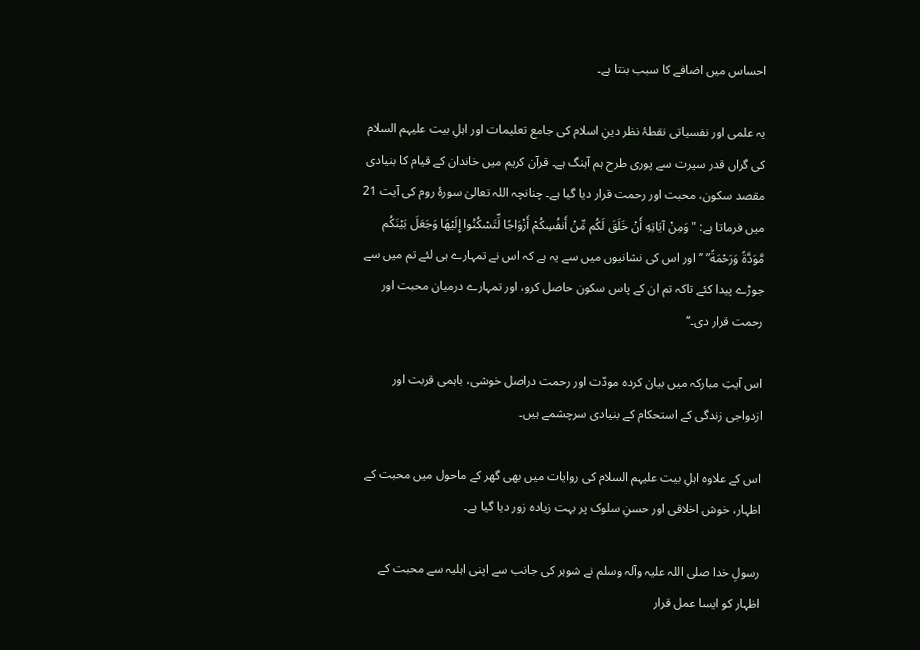احساس میں اضافے کا سبب بنتا ہے۔

یہ علمی اور نفسیاتی نقطۂ نظر دینِ اسلام کی جامع تعلیمات اور اہلِ بیت علیہم السلام کی گراں قدر سیرت سے پوری طرح ہم آہنگ ہے۔ قرآن کریم میں خاندان کے قیام کا بنیادی مقصد سکون، محبت اور رحمت قرار دیا گیا ہے۔ چنانچہ اللہ تعالیٰ سورۂ روم کی آیت 21 میں فرماتا ہے: "وَمِنْ آيَاتِهِ أَنْ خَلَقَ لَكُم مِّنْ أَنفُسِكُمْ أَزْوَاجًا لِّتَسْكُنُوا إِلَيْهَا وَجَعَلَ بَيْنَكُم مَّوَدَّةً وَرَحْمَةً” ’’اور اس کی نشانیوں میں سے یہ ہے کہ اس نے تمہارے ہی لئے تم میں سے جوڑے پیدا کئے تاکہ تم ان کے پاس سکون حاصل کرو، اور تمہارے درمیان محبت اور رحمت قرار دی۔‘‘

اس آیتِ مبارکہ میں بیان کردہ مودّت اور رحمت دراصل خوشی، باہمی قربت اور ازدواجی زندگی کے استحکام کے بنیادی سرچشمے ہیں۔

اس کے علاوہ اہلِ بیت علیہم السلام کی روایات میں بھی گھر کے ماحول میں محبت کے اظہار، خوش اخلاقی اور حسنِ سلوک پر بہت زیادہ زور دیا گیا ہے۔

رسولِ خدا صلی اللہ علیہ وآلہ وسلم نے شوہر کی جانب سے اپنی اہلیہ سے محبت کے اظہار کو ایسا عمل قرار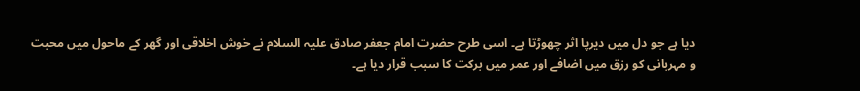دیا ہے جو دل میں دیرپا اثر چھوڑتا ہے۔ اسی طرح حضرت امام جعفر صادق علیہ السلام نے خوش اخلاقی اور گھر کے ماحول میں محبت و مہربانی کو رزق میں اضافے اور عمر میں برکت کا سبب قرار دیا ہے۔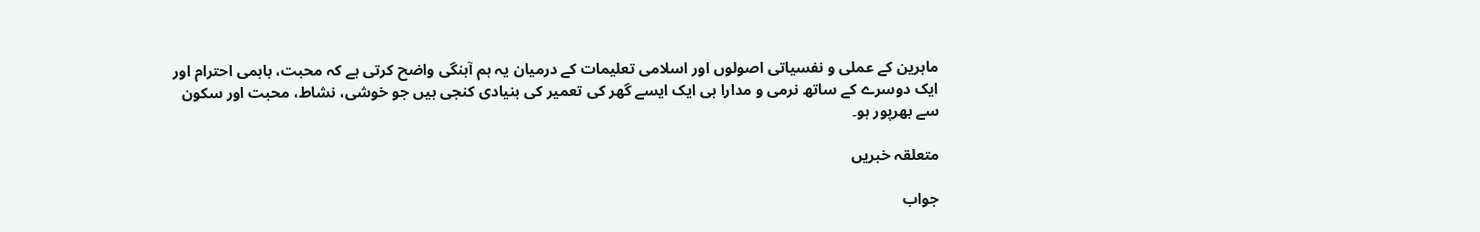ماہرین کے عملی و نفسیاتی اصولوں اور اسلامی تعلیمات کے درمیان یہ ہم آہنگی واضح کرتی ہے کہ محبت، باہمی احترام اور ایک دوسرے کے ساتھ نرمی و مدارا ہی ایک ایسے گھر کی تعمیر کی بنیادی کنجی ہیں جو خوشی، نشاط، محبت اور سکون سے بھرپور ہو۔

متعلقہ خبریں

جواب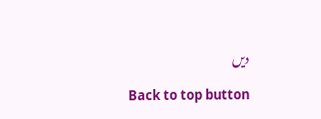دیں

Back to top button